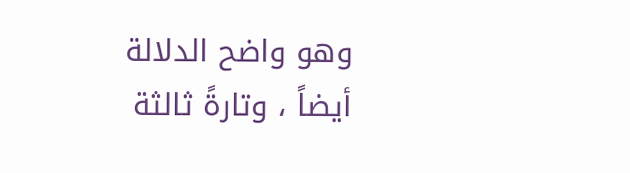وهو واضح الدلالة أيضاً ، وتارةً ثالثة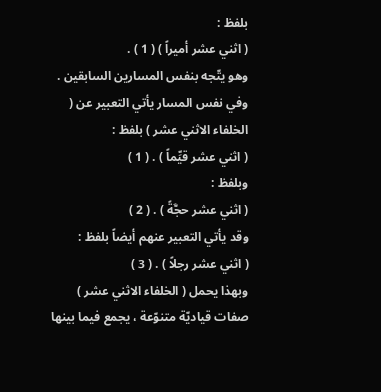بلفظ :
( اثني عشر أميراً ) ( 1 ) .
وهو يتّجه بنفس المسارين السابقين . وفي نفس المسار يأتي التعبير عن ( الخلفاء الاثني عشر ) بلفظ :
( اثني عشر قيِّماً ) . ( 1 )
وبلفظ :
( اثني عشر حجَّةً ) . ( 2 )
وقد يأتي التعبير عنهم أيضاً بلفظ :
( اثني عشر رجلاً ) . ( 3 )
وبهذا يحمل ( الخلفاء الاثني عشر ) صفات قياديّة متنوّعة ، يجمع فيما بينها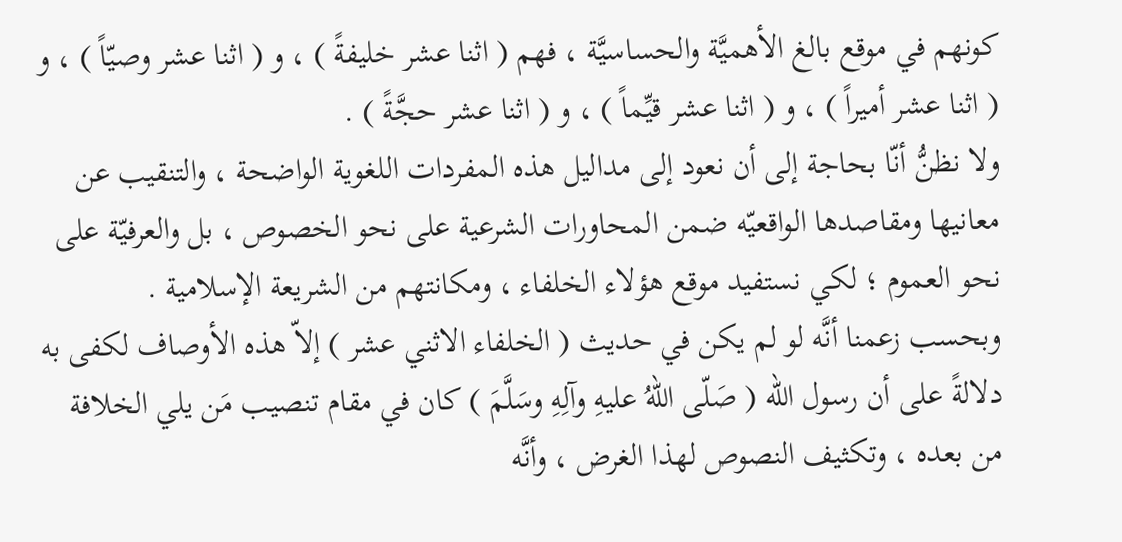كونهم في موقع بالغ الأهميَّة والحساسيَّة ، فهم ( اثنا عشر خليفةً ) ، و ( اثنا عشر وصيّاً ) ، و ( اثنا عشر أميراً ) ، و ( اثنا عشر قيِّماً ) ، و ( اثنا عشر حجَّةً ) .
ولا نظنُّ أنّا بحاجة إلى أن نعود إلى مداليل هذه المفردات اللغوية الواضحة ، والتنقيب عن معانيها ومقاصدها الواقعيّه ضمن المحاورات الشرعية على نحو الخصوص ، بل والعرفيّة على نحو العموم ؛ لكي نستفيد موقع هؤلاء الخلفاء ، ومكانتهم من الشريعة الإسلامية .
وبحسب زعمنا أنَّه لو لم يكن في حديث ( الخلفاء الاثني عشر ) إلاّ هذه الأوصاف لكفى به دلالةً على أن رسول الله ( صَلّى اللهُ عليهِ وآلِهِ وسَلَّمَ ) كان في مقام تنصيب مَن يلي الخلافة من بعده ، وتكثيف النصوص لهذا الغرض ، وأنَّه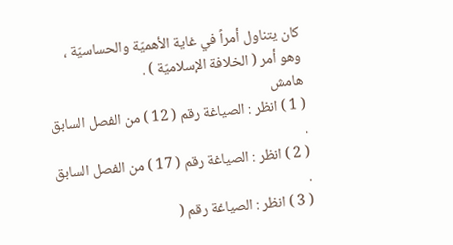كان يتناول أمراً في غاية الأهميّة والحساسيّة ، وهو أمر ( الخلافة الإسلاميّة ) .
هامش
( 1 ) انظر : الصياغة رقم ( 12 ) من الفصل السابق .
( 2 ) انظر : الصياغة رقم ( 17 ) من الفصل السابق .
( 3 ) انظر : الصياغة رقم (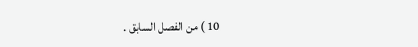10 ) من الفصل السابق .